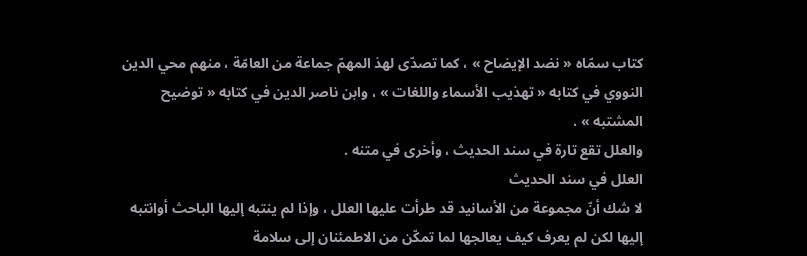كتاب سمّاه « نضد الإيضاح » ، كما تصدّى لهذ المهمّ جماعة من العامّة ، منهم محي الدين النووي في كتابه « تهذيب الأسماء واللغات » ، وابن ناصر الدين في كتابه « توضيح المشتبه » .
والعلل تقع تارة في سند الحديث ، وأخرى في متنه .
العلل في سند الحديث
لا شك أنّ مجموعة من الأسانيد قد طرأت عليها العلل ، وإذا لم ينتبه إليها الباحث أوانتبه إليها لكن لم يعرف كيف يعالجها لما تمكّن من الاطمئنان إلى سلامة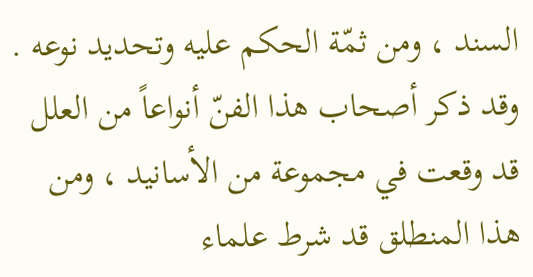السند ، ومن ثمّة الحكم عليه وتحديد نوعه .
وقد ذكر أصحاب هذا الفنّ أنواعاً من العلل قد وقعت في مجموعة من الأسانيد ، ومن هذا المنطلق قد شرط علماء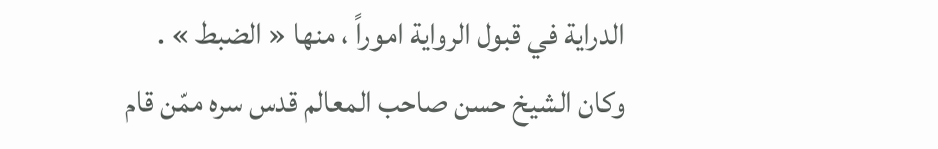الدراية في قبول الرواية اموراً ، منها « الضبط » .
وكان الشيخ حسن صاحب المعالم قدس سره ممّن قام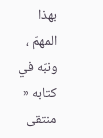بهذا المهمّ ، ونبّه في كتابه « منتقى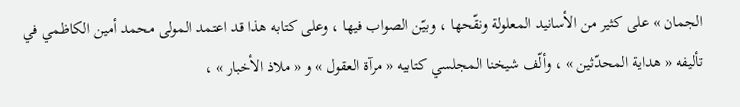الجمان » على كثير من الأسانيد المعلولة ونقّحها ، وبيّن الصواب فيها ، وعلى كتابه هذا قد اعتمد المولى محمد أمين الكاظمي في تأليفه « هداية المحدّثين » ، وألّف شيخنا المجلسي كتابيه « مرآة العقول » و « ملاذ الأخبار » ،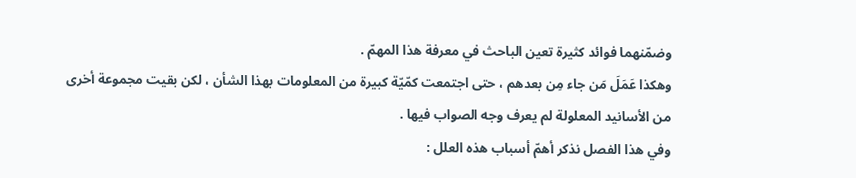وضمّنهما فوائد كثيرة تعين الباحث في معرفة هذا المهمّ .
وهكذا عَمَلَ مَن جاء مِن بعدهم ، حتى اجتمعت كمّيّة كبيرة من المعلومات بهذا الشأن ، لكن بقيت مجموعة أخرى من الأسانيد المعلولة لم يعرف وجه الصواب فيها .
وفي هذا الفصل نذكر أهمّ أسباب هذه العلل :